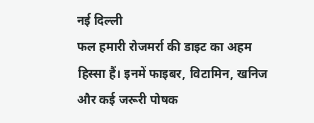नई दिल्ली
फल हमारी रोजमर्रा की डाइट का अहम हिस्सा हैं। इनमें फाइबर, विटामिन, खनिज और कई जरूरी पोषक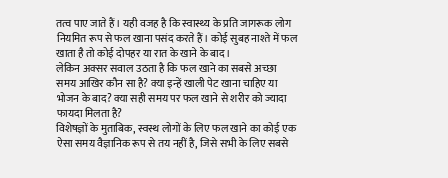तत्व पाए जाते हैं। यही वजह है कि स्वास्थ्य के प्रति जागरूक लोग नियमित रूप से फल खाना पसंद करते हैं। कोई सुबह नाश्ते में फल खाता है तो कोई दोपहर या रात के खाने के बाद।
लेकिन अक्सर सवाल उठता है कि फल खाने का सबसे अच्छा समय आखिर कौन सा है? क्या इन्हें खाली पेट खाना चाहिए या भोजन के बाद? क्या सही समय पर फल खाने से शरीर को ज्यादा फायदा मिलता है?
विशेषज्ञों के मुताबिक, स्वस्थ लोगों के लिए फल खाने का कोई एक ऐसा समय वैज्ञानिक रूप से तय नहीं है, जिसे सभी के लिए सबसे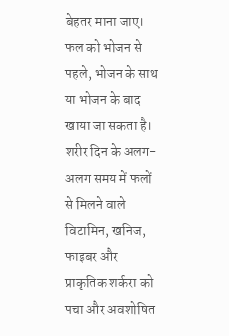बेहतर माना जाए। फल को भोजन से पहले, भोजन के साथ या भोजन के बाद खाया जा सकता है। शरीर दिन के अलग-अलग समय में फलों से मिलने वाले विटामिन, खनिज, फाइबर और प्राकृतिक शर्करा को पचा और अवशोषित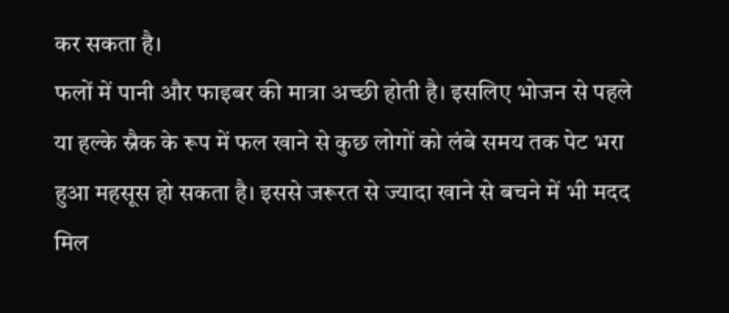कर सकता है।
फलों में पानी और फाइबर की मात्रा अच्छी होती है। इसलिए भोजन से पहले या हल्के स्नैक के रूप में फल खाने से कुछ लोगों को लंबे समय तक पेट भरा हुआ महसूस हो सकता है। इससे जरूरत से ज्यादा खाने से बचने में भी मदद मिल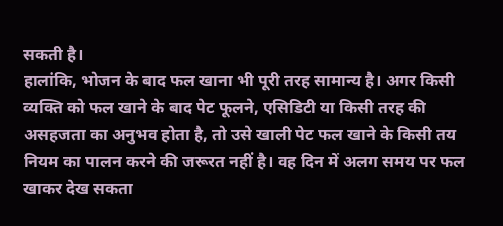सकती है।
हालांकि, भोजन के बाद फल खाना भी पूरी तरह सामान्य है। अगर किसी व्यक्ति को फल खाने के बाद पेट फूलने, एसिडिटी या किसी तरह की असहजता का अनुभव होता है, तो उसे खाली पेट फल खाने के किसी तय नियम का पालन करने की जरूरत नहीं है। वह दिन में अलग समय पर फल खाकर देख सकता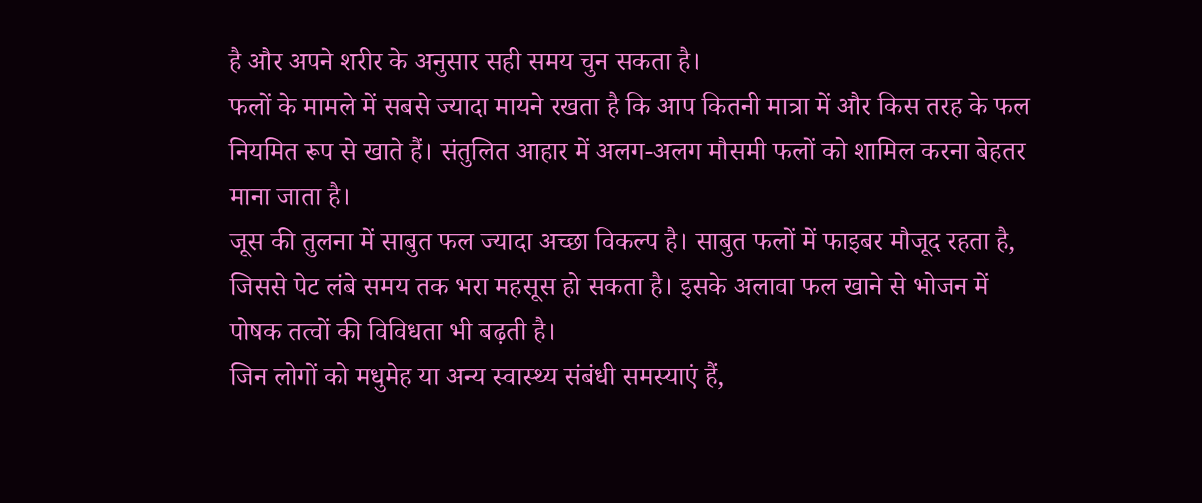है और अपने शरीर के अनुसार सही समय चुन सकता है।
फलों के मामले में सबसे ज्यादा मायने रखता है कि आप कितनी मात्रा में और किस तरह के फल नियमित रूप से खाते हैं। संतुलित आहार में अलग-अलग मौसमी फलों को शामिल करना बेहतर माना जाता है।
जूस की तुलना में साबुत फल ज्यादा अच्छा विकल्प है। साबुत फलों में फाइबर मौजूद रहता है, जिससे पेट लंबे समय तक भरा महसूस हो सकता है। इसके अलावा फल खाने से भोजन में पोषक तत्वों की विविधता भी बढ़ती है।
जिन लोगों को मधुमेह या अन्य स्वास्थ्य संबंधी समस्याएं हैं,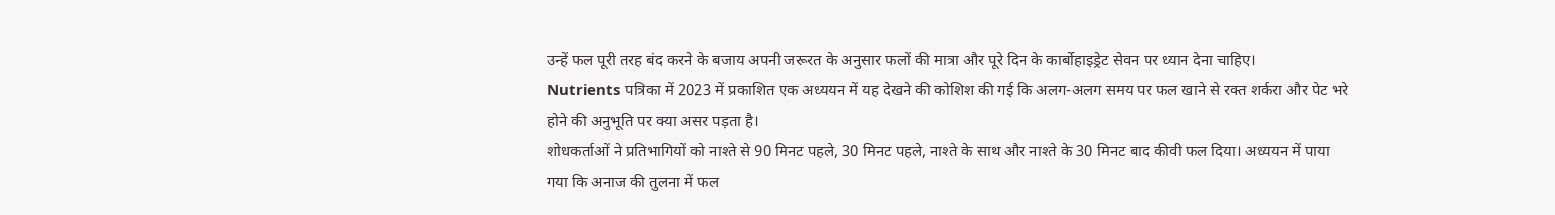उन्हें फल पूरी तरह बंद करने के बजाय अपनी जरूरत के अनुसार फलों की मात्रा और पूरे दिन के कार्बोहाइड्रेट सेवन पर ध्यान देना चाहिए।
Nutrients पत्रिका में 2023 में प्रकाशित एक अध्ययन में यह देखने की कोशिश की गई कि अलग-अलग समय पर फल खाने से रक्त शर्करा और पेट भरे होने की अनुभूति पर क्या असर पड़ता है।
शोधकर्ताओं ने प्रतिभागियों को नाश्ते से 90 मिनट पहले, 30 मिनट पहले, नाश्ते के साथ और नाश्ते के 30 मिनट बाद कीवी फल दिया। अध्ययन में पाया गया कि अनाज की तुलना में फल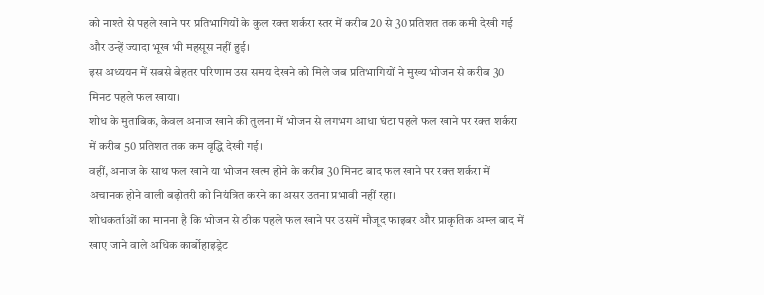को नाश्ते से पहले खाने पर प्रतिभागियों के कुल रक्त शर्करा स्तर में करीब 20 से 30 प्रतिशत तक कमी देखी गई और उन्हें ज्यादा भूख भी महसूस नहीं हुई।
इस अध्ययन में सबसे बेहतर परिणाम उस समय देखने को मिले जब प्रतिभागियों ने मुख्य भोजन से करीब 30 मिनट पहले फल खाया।
शोध के मुताबिक, केवल अनाज खाने की तुलना में भोजन से लगभग आधा घंटा पहले फल खाने पर रक्त शर्करा में करीब 50 प्रतिशत तक कम वृद्धि देखी गई।
वहीं, अनाज के साथ फल खाने या भोजन खत्म होने के करीब 30 मिनट बाद फल खाने पर रक्त शर्करा में अचानक होने वाली बढ़ोतरी को नियंत्रित करने का असर उतना प्रभावी नहीं रहा।
शोधकर्ताओं का मानना है कि भोजन से ठीक पहले फल खाने पर उसमें मौजूद फाइबर और प्राकृतिक अम्ल बाद में खाए जाने वाले अधिक कार्बोहाइड्रेट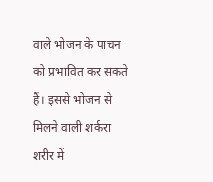वाले भोजन के पाचन को प्रभावित कर सकते हैं। इससे भोजन से मिलने वाली शर्करा शरीर में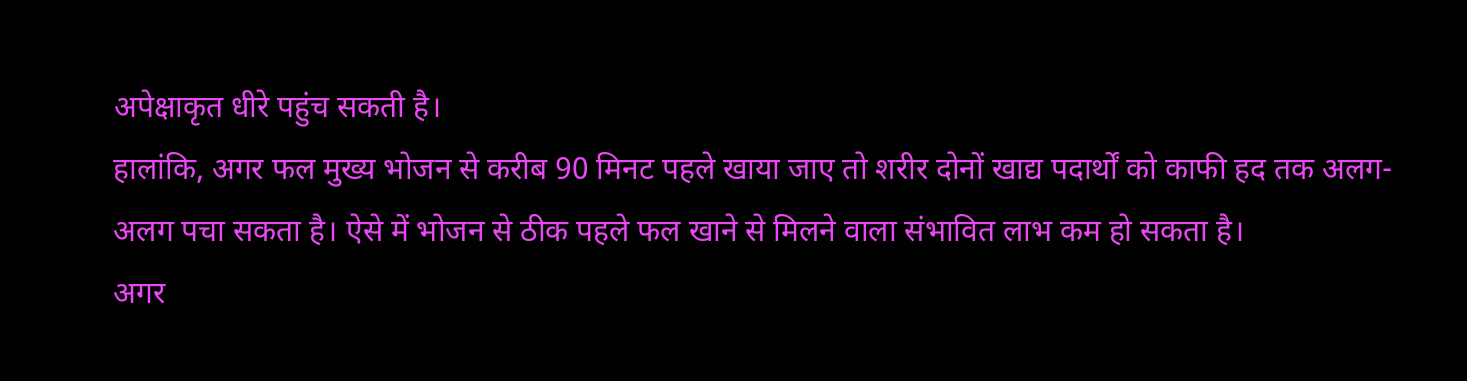अपेक्षाकृत धीरे पहुंच सकती है।
हालांकि, अगर फल मुख्य भोजन से करीब 90 मिनट पहले खाया जाए तो शरीर दोनों खाद्य पदार्थों को काफी हद तक अलग-अलग पचा सकता है। ऐसे में भोजन से ठीक पहले फल खाने से मिलने वाला संभावित लाभ कम हो सकता है।
अगर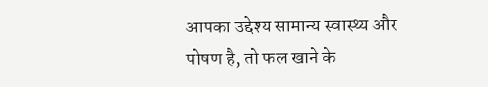आपका उद्देश्य सामान्य स्वास्थ्य और पोषण है, तो फल खाने के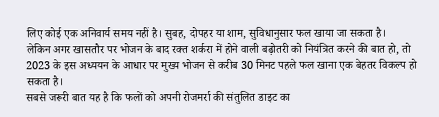लिए कोई एक अनिवार्य समय नहीं है। सुबह, दोपहर या शाम, सुविधानुसार फल खाया जा सकता है।
लेकिन अगर खासतौर पर भोजन के बाद रक्त शर्करा में होने वाली बढ़ोतरी को नियंत्रित करने की बात हो, तो 2023 के इस अध्ययन के आधार पर मुख्य भोजन से करीब 30 मिनट पहले फल खाना एक बेहतर विकल्प हो सकता है।
सबसे जरूरी बात यह है कि फलों को अपनी रोजमर्रा की संतुलित डाइट का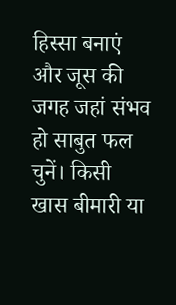हिस्सा बनाएं और जूस की जगह जहां संभव हो साबुत फल चुनें। किसी खास बीमारी या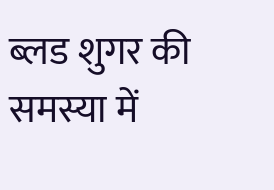ब्लड शुगर की समस्या में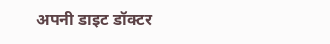अपनी डाइट डॉक्टर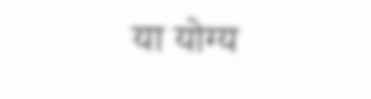या योग्य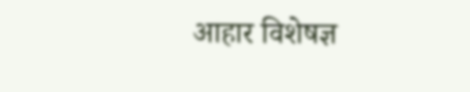आहार विशेषज्ञ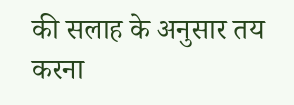की सलाह के अनुसार तय करना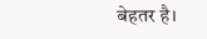बेहतर है।